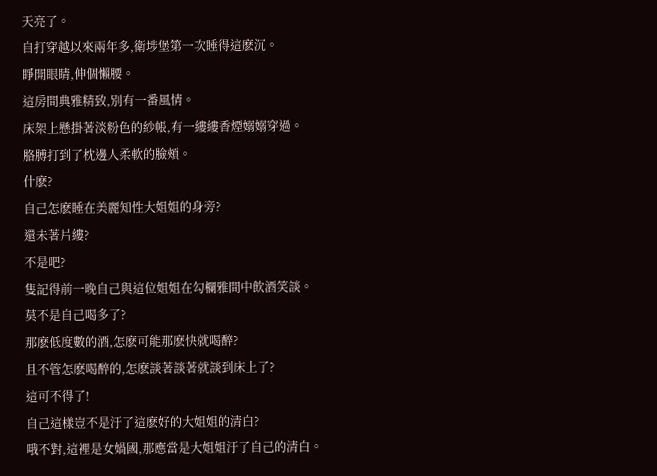天亮了。
自打穿越以來兩年多,衛埗堡第一次睡得這麽沉。
睜開眼睛,伸個懶腰。
這房間典雅精致,別有一番風情。
床架上懸掛著淡粉色的紗帳,有一縷縷香煙嫋嫋穿過。
胳膊打到了枕邊人柔軟的臉頰。
什麽?
自己怎麽睡在美麗知性大姐姐的身旁?
還未著片縷?
不是吧?
隻記得前一晚自己與這位姐姐在勾欄雅間中飲酒笑談。
莫不是自己喝多了?
那麽低度數的酒,怎麽可能那麽快就喝醉?
且不管怎麽喝醉的,怎麽談著談著就談到床上了?
這可不得了!
自己這樣豈不是汙了這麽好的大姐姐的清白?
哦不對,這裡是女媧國,那應當是大姐姐汙了自己的清白。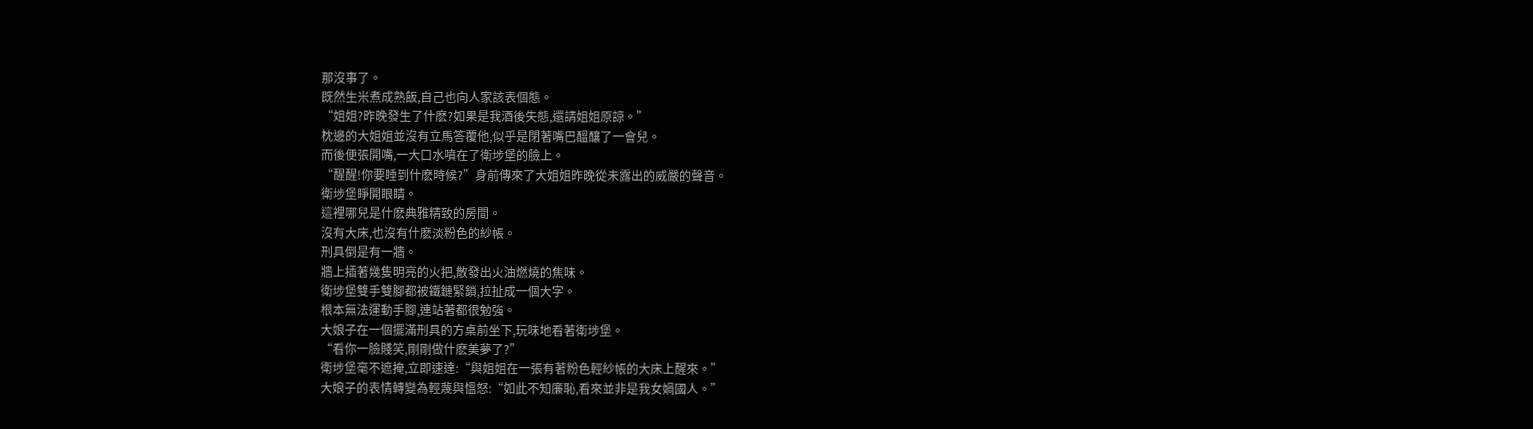那沒事了。
既然生米煮成熟飯,自己也向人家該表個態。
“姐姐?昨晚發生了什麽?如果是我酒後失態,還請姐姐原諒。”
枕邊的大姐姐並沒有立馬答覆他,似乎是閉著嘴巴醞釀了一會兒。
而後便張開嘴,一大口水噴在了衛埗堡的臉上。
“醒醒!你要睡到什麽時候?”身前傳來了大姐姐昨晚從未露出的威嚴的聲音。
衛埗堡睜開眼睛。
這裡哪兒是什麽典雅精致的房間。
沒有大床,也沒有什麽淡粉色的紗帳。
刑具倒是有一牆。
牆上插著幾隻明亮的火把,散發出火油燃燒的焦味。
衛埗堡雙手雙腳都被鐵鏈緊鎖,拉扯成一個大字。
根本無法運動手腳,連站著都很勉強。
大娘子在一個擺滿刑具的方桌前坐下,玩味地看著衛埗堡。
“看你一臉賤笑,剛剛做什麽美夢了?”
衛埗堡毫不遮掩,立即速達:“與姐姐在一張有著粉色輕紗帳的大床上醒來。”
大娘子的表情轉變為輕蔑與慍怒:“如此不知廉恥,看來並非是我女媧國人。”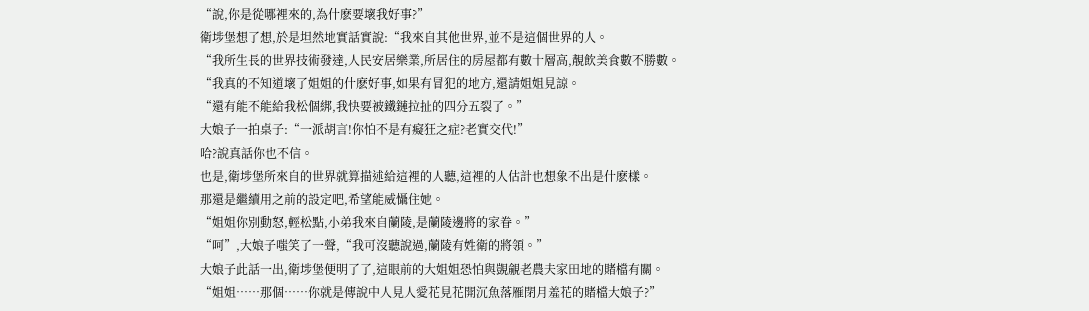“說,你是從哪裡來的,為什麽要壞我好事?”
衛埗堡想了想,於是坦然地實話實說:“我來自其他世界,並不是這個世界的人。
“我所生長的世界技術發達,人民安居樂業,所居住的房屋都有數十層高,靚飲美食數不勝數。
“我真的不知道壞了姐姐的什麽好事,如果有冒犯的地方,還請姐姐見諒。
“還有能不能給我松個綁,我快要被鐵鏈拉扯的四分五裂了。”
大娘子一拍桌子:“一派胡言!你怕不是有癡狂之症?老實交代!”
哈?說真話你也不信。
也是,衛埗堡所來自的世界就算描述給這裡的人聽,這裡的人估計也想象不出是什麽樣。
那還是繼續用之前的設定吧,希望能威懾住她。
“姐姐你別動怒,輕松點,小弟我來自蘭陵,是蘭陵邊將的家眷。”
“呵”,大娘子嗤笑了一聲,“我可沒聽說過,蘭陵有姓衛的將領。”
大娘子此話一出,衛埗堡便明了了,這眼前的大姐姐恐怕與覬覦老農夫家田地的賭檔有關。
“姐姐……那個……你就是傳說中人見人愛花見花開沉魚落雁閉月羞花的賭檔大娘子?”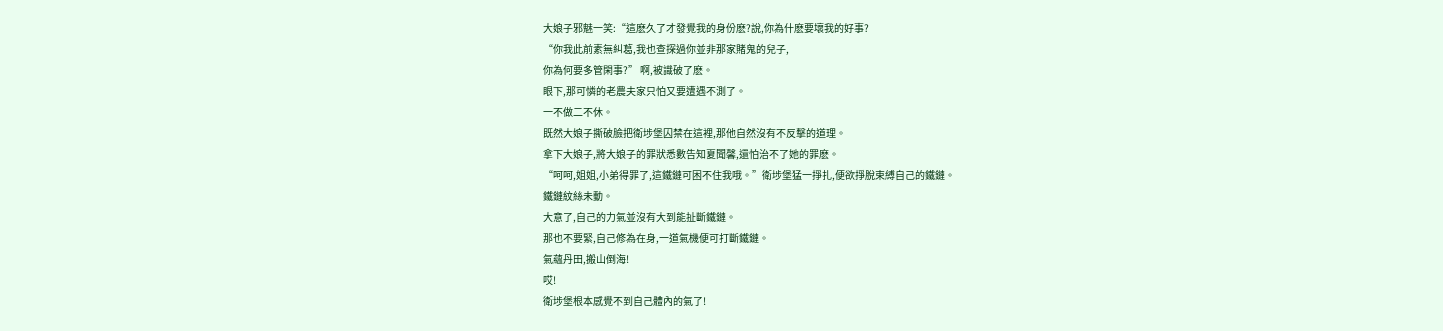大娘子邪魅一笑:“這麽久了才發覺我的身份麽?說,你為什麽要壞我的好事?
“你我此前素無糾葛,我也查探過你並非那家賭鬼的兒子,
你為何要多管閑事?” 啊,被識破了麽。
眼下,那可憐的老農夫家只怕又要遭遇不測了。
一不做二不休。
既然大娘子撕破臉把衛埗堡囚禁在這裡,那他自然沒有不反擊的道理。
拿下大娘子,將大娘子的罪狀悉數告知夏聞馨,還怕治不了她的罪麽。
“呵呵,姐姐,小弟得罪了,這鐵鏈可困不住我哦。”衛埗堡猛一掙扎,便欲掙脫束縛自己的鐵鏈。
鐵鏈紋絲未動。
大意了,自己的力氣並沒有大到能扯斷鐵鏈。
那也不要緊,自己修為在身,一道氣機便可打斷鐵鏈。
氣蘊丹田,搬山倒海!
哎!
衛埗堡根本感覺不到自己體內的氣了!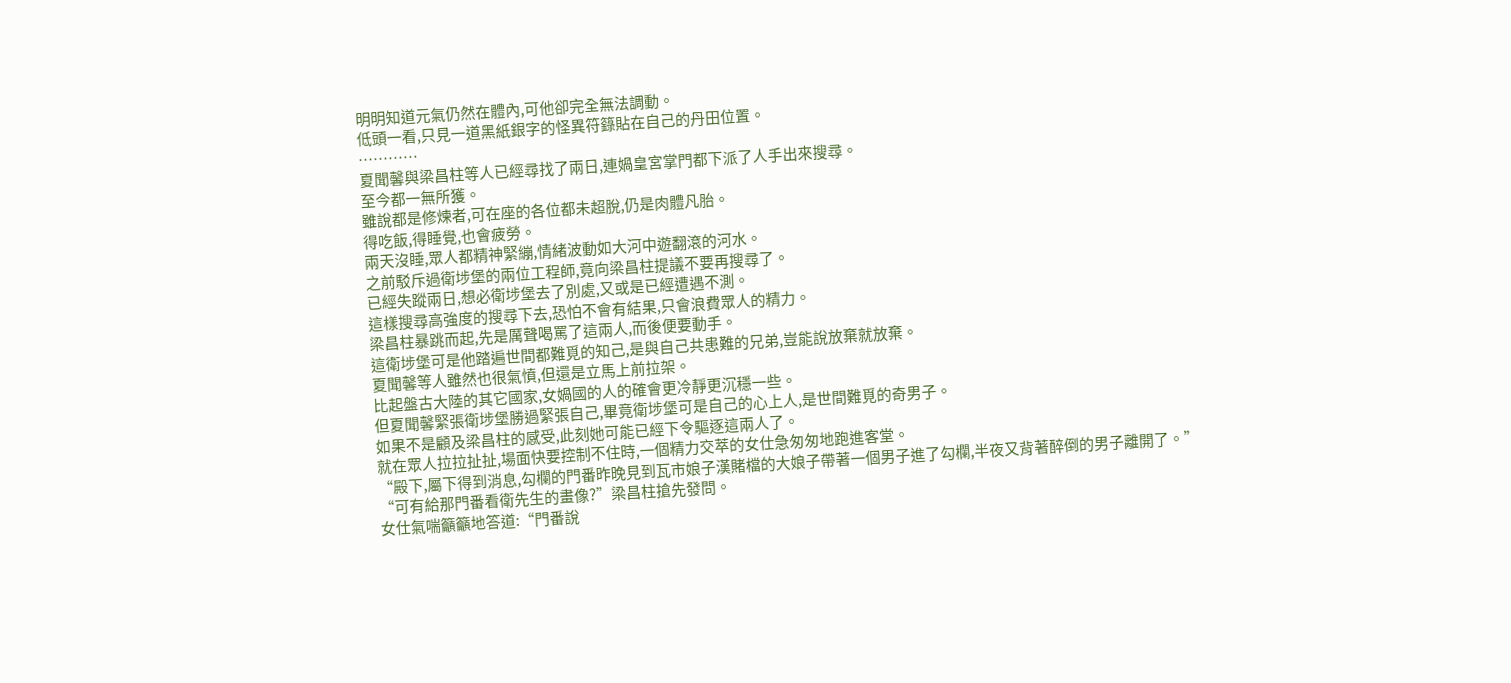明明知道元氣仍然在體內,可他卻完全無法調動。
低頭一看,只見一道黑紙銀字的怪異符籙貼在自己的丹田位置。
…………
夏聞馨與梁昌柱等人已經尋找了兩日,連媧皇宮掌門都下派了人手出來搜尋。
至今都一無所獲。
雖說都是修煉者,可在座的各位都未超脫,仍是肉體凡胎。
得吃飯,得睡覺,也會疲勞。
兩天沒睡,眾人都精神緊繃,情緒波動如大河中遊翻滾的河水。
之前駁斥過衛埗堡的兩位工程師,竟向梁昌柱提議不要再搜尋了。
已經失蹤兩日,想必衛埗堡去了別處,又或是已經遭遇不測。
這樣搜尋高強度的搜尋下去,恐怕不會有結果,只會浪費眾人的精力。
梁昌柱暴跳而起,先是厲聲喝罵了這兩人,而後便要動手。
這衛埗堡可是他踏遍世間都難覓的知己,是與自己共患難的兄弟,豈能說放棄就放棄。
夏聞馨等人雖然也很氣憤,但還是立馬上前拉架。
比起盤古大陸的其它國家,女媧國的人的確會更冷靜更沉穩一些。
但夏聞馨緊張衛埗堡勝過緊張自己,畢竟衛埗堡可是自己的心上人,是世間難覓的奇男子。
如果不是顧及梁昌柱的感受,此刻她可能已經下令驅逐這兩人了。
就在眾人拉拉扯扯,場面快要控制不住時,一個精力交萃的女仕急匆匆地跑進客堂。
“殿下,屬下得到消息,勾欄的門番昨晚見到瓦市娘子漢賭檔的大娘子帶著一個男子進了勾欄,半夜又背著醉倒的男子離開了。”
“可有給那門番看衛先生的畫像?”梁昌柱搶先發問。
女仕氣喘籲籲地答道:“門番說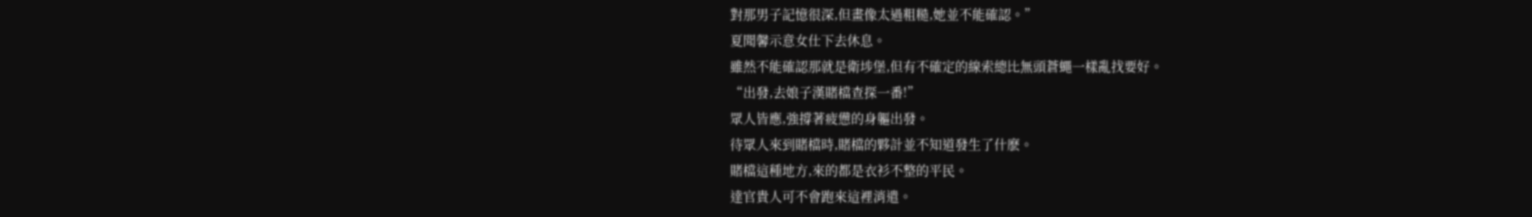對那男子記憶很深,但畫像太過粗糙,她並不能確認。”
夏聞馨示意女仕下去休息。
雖然不能確認那就是衛埗堡,但有不確定的線索總比無頭蒼蠅一樣亂找要好。
“出發,去娘子漢賭檔查探一番!”
眾人皆應,強撐著疲憊的身軀出發。
待眾人來到賭檔時,賭檔的夥計並不知道發生了什麽。
賭檔這種地方,來的都是衣衫不整的平民。
達官貴人可不會跑來這裡消遣。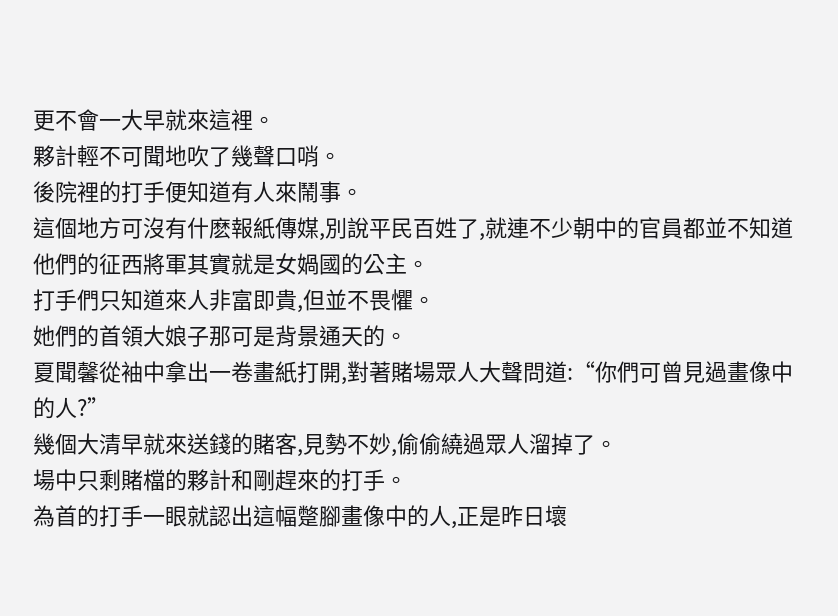更不會一大早就來這裡。
夥計輕不可聞地吹了幾聲口哨。
後院裡的打手便知道有人來鬧事。
這個地方可沒有什麽報紙傳媒,別說平民百姓了,就連不少朝中的官員都並不知道他們的征西將軍其實就是女媧國的公主。
打手們只知道來人非富即貴,但並不畏懼。
她們的首領大娘子那可是背景通天的。
夏聞馨從袖中拿出一卷畫紙打開,對著賭場眾人大聲問道:“你們可曾見過畫像中的人?”
幾個大清早就來送錢的賭客,見勢不妙,偷偷繞過眾人溜掉了。
場中只剩賭檔的夥計和剛趕來的打手。
為首的打手一眼就認出這幅蹩腳畫像中的人,正是昨日壞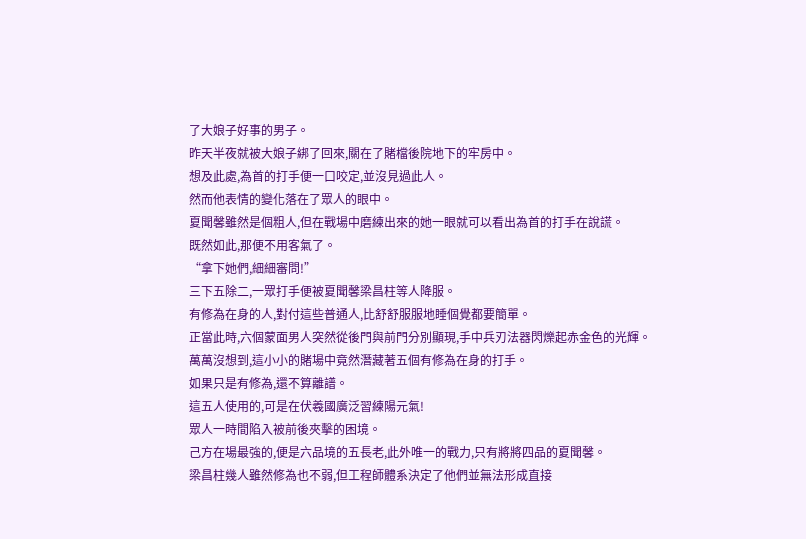了大娘子好事的男子。
昨天半夜就被大娘子綁了回來,關在了賭檔後院地下的牢房中。
想及此處,為首的打手便一口咬定,並沒見過此人。
然而他表情的變化落在了眾人的眼中。
夏聞馨雖然是個粗人,但在戰場中磨練出來的她一眼就可以看出為首的打手在說謊。
既然如此,那便不用客氣了。
“拿下她們,細細審問!”
三下五除二,一眾打手便被夏聞馨梁昌柱等人降服。
有修為在身的人,對付這些普通人,比舒舒服服地睡個覺都要簡單。
正當此時,六個蒙面男人突然從後門與前門分別顯現,手中兵刃法器閃爍起赤金色的光輝。
萬萬沒想到,這小小的賭場中竟然潛藏著五個有修為在身的打手。
如果只是有修為,還不算離譜。
這五人使用的,可是在伏羲國廣泛習練陽元氣!
眾人一時間陷入被前後夾擊的困境。
己方在場最強的,便是六品境的五長老,此外唯一的戰力,只有將將四品的夏聞馨。
梁昌柱幾人雖然修為也不弱,但工程師體系決定了他們並無法形成直接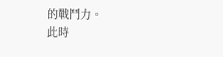的戰鬥力。
此時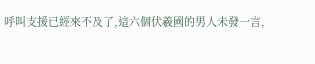呼叫支援已經來不及了,這六個伏羲國的男人未發一言,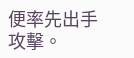便率先出手攻擊。